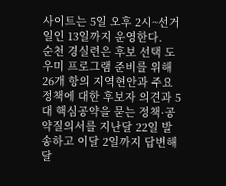사이트는 5일 오후 2시~선거일인 13일까지 운영한다.
순천 경실련은 후보 선택 도우미 프로그램 준비를 위해 26개 항의 지역현안과 주요정책에 대한 후보자 의견과 5대 핵심공약을 묻는 정책·공약질의서를 지난달 22일 발송하고 이달 2일까지 답변해 달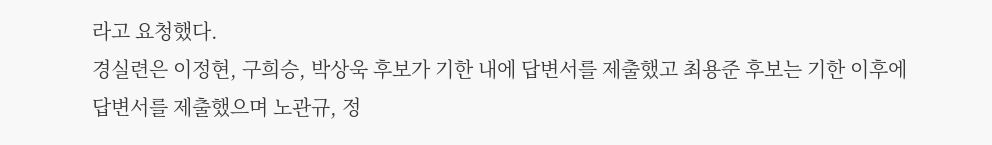라고 요청했다.
경실련은 이정현, 구희승, 박상욱 후보가 기한 내에 답변서를 제출했고 최용준 후보는 기한 이후에 답변서를 제출했으며 노관규, 정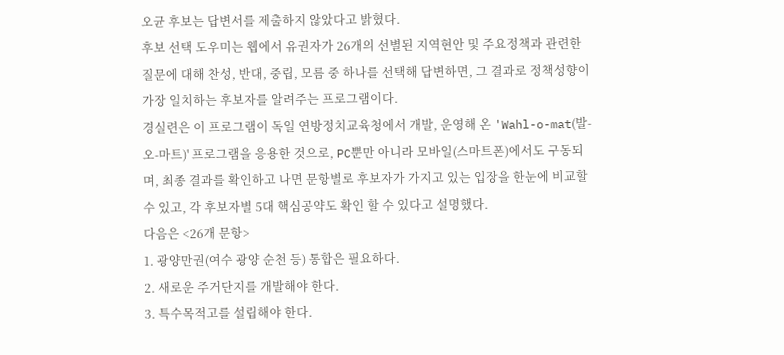오균 후보는 답변서를 제출하지 않았다고 밝혔다.
후보 선택 도우미는 웹에서 유권자가 26개의 선별된 지역현안 및 주요정책과 관련한 질문에 대해 찬성, 반대, 중립, 모름 중 하나를 선택해 답변하면, 그 결과로 정책성향이 가장 일치하는 후보자를 알려주는 프로그램이다.
경실련은 이 프로그램이 독일 연방정치교육청에서 개발, 운영해 온 'Wahl-o-mat(발-오-마트)' 프로그램을 응용한 것으로, PC뿐만 아니라 모바일(스마트폰)에서도 구동되며, 최종 결과를 확인하고 나면 문항별로 후보자가 가지고 있는 입장을 한눈에 비교할 수 있고, 각 후보자별 5대 핵심공약도 확인 할 수 있다고 설명했다.
다음은 <26개 문항>
1. 광양만권(여수 광양 순천 등) 통합은 필요하다.
2. 새로운 주거단지를 개발해야 한다.
3. 특수목적고를 설립해야 한다.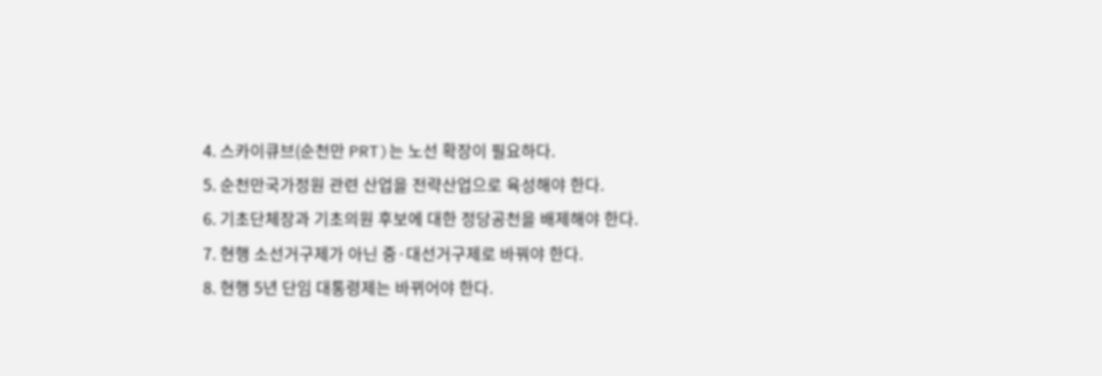4. 스카이큐브(순천만 PRT)는 노선 확장이 필요하다.
5. 순천만국가정원 관련 산업을 전략산업으로 육성해야 한다.
6. 기초단체장과 기초의원 후보에 대한 정당공천을 배제해야 한다.
7. 현행 소선거구제가 아닌 중·대선거구제로 바꿔야 한다.
8. 현행 5년 단임 대통령제는 바뀌어야 한다.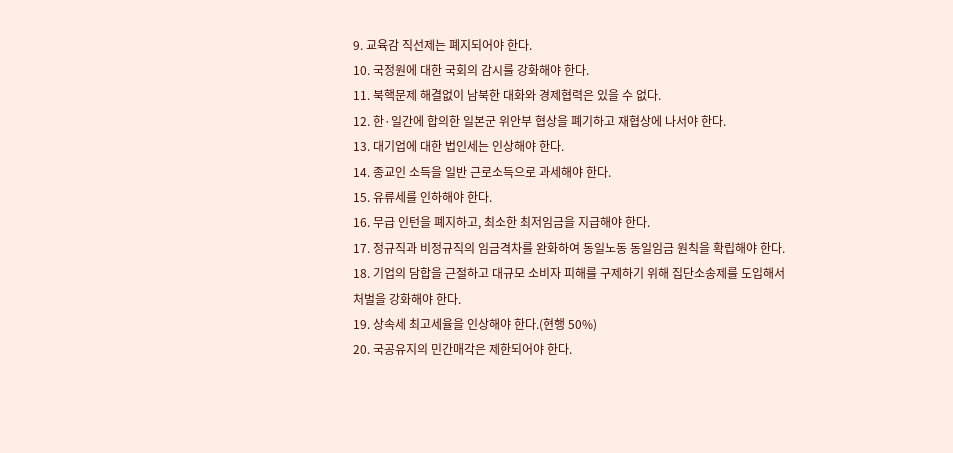9. 교육감 직선제는 폐지되어야 한다.
10. 국정원에 대한 국회의 감시를 강화해야 한다.
11. 북핵문제 해결없이 남북한 대화와 경제협력은 있을 수 없다.
12. 한·일간에 합의한 일본군 위안부 협상을 폐기하고 재협상에 나서야 한다.
13. 대기업에 대한 법인세는 인상해야 한다.
14. 종교인 소득을 일반 근로소득으로 과세해야 한다.
15. 유류세를 인하해야 한다.
16. 무급 인턴을 폐지하고, 최소한 최저임금을 지급해야 한다.
17. 정규직과 비정규직의 임금격차를 완화하여 동일노동 동일임금 원칙을 확립해야 한다.
18. 기업의 담합을 근절하고 대규모 소비자 피해를 구제하기 위해 집단소송제를 도입해서 처벌을 강화해야 한다.
19. 상속세 최고세율을 인상해야 한다.(현행 50%)
20. 국공유지의 민간매각은 제한되어야 한다.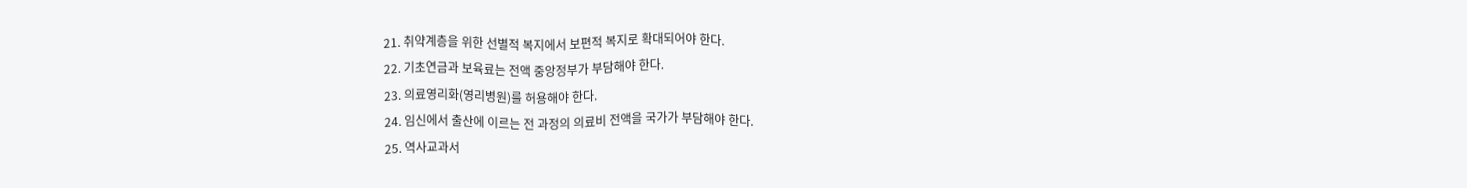21. 취약계층을 위한 선별적 복지에서 보편적 복지로 확대되어야 한다.
22. 기초연금과 보육료는 전액 중앙정부가 부담해야 한다.
23. 의료영리화(영리병원)를 허용해야 한다.
24. 임신에서 출산에 이르는 전 과정의 의료비 전액을 국가가 부담해야 한다.
25. 역사교과서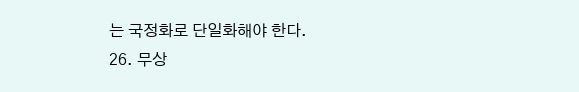는 국정화로 단일화해야 한다.
26. 무상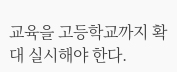교육을 고등학교까지 확대 실시해야 한다.